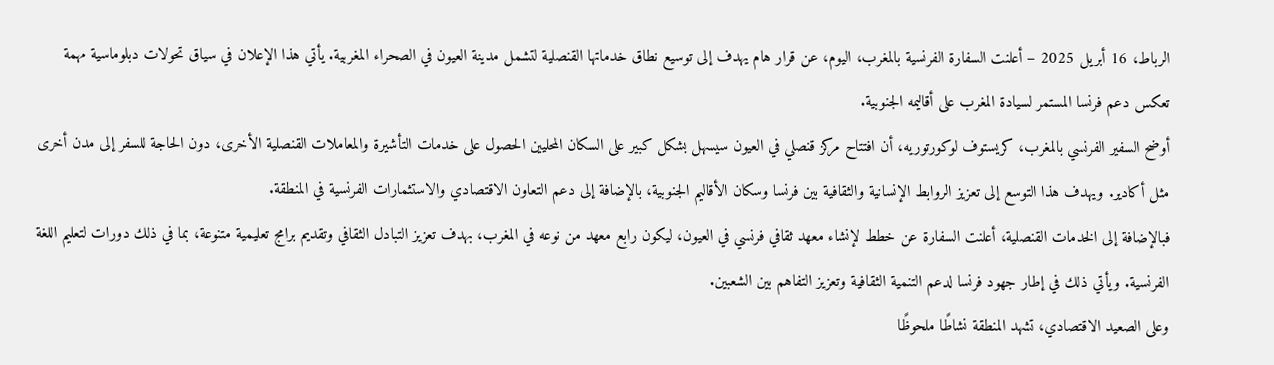الرباط، 16 أبريل 2025 – أعلنت السفارة الفرنسية بالمغرب، اليوم، عن قرار هام يهدف إلى توسيع نطاق خدماتها القنصلية لتشمل مدينة العيون في الصحراء المغربية. يأتي هذا الإعلان في سياق تحولات دبلوماسية مهمة تعكس دعم فرنسا المستمر لسيادة المغرب على أقاليمه الجنوبية.
أوضح السفير الفرنسي بالمغرب، كريستوف لوكورتوريه، أن افتتاح مركز قنصلي في العيون سيسهل بشكل كبير على السكان المحليين الحصول على خدمات التأشيرة والمعاملات القنصلية الأخرى، دون الحاجة للسفر إلى مدن أخرى مثل أكادير. ويهدف هذا التوسع إلى تعزيز الروابط الإنسانية والثقافية بين فرنسا وسكان الأقاليم الجنوبية، بالإضافة إلى دعم التعاون الاقتصادي والاستثمارات الفرنسية في المنطقة.
فبالإضافة إلى الخدمات القنصلية، أعلنت السفارة عن خطط لإنشاء معهد ثقافي فرنسي في العيون، ليكون رابع معهد من نوعه في المغرب، بهدف تعزيز التبادل الثقافي وتقديم برامج تعليمية متنوعة، بما في ذلك دورات لتعليم اللغة الفرنسية. ويأتي ذلك في إطار جهود فرنسا لدعم التنمية الثقافية وتعزيز التفاهم بين الشعبين.
وعلى الصعيد الاقتصادي، تشهد المنطقة نشاطًا ملحوظًا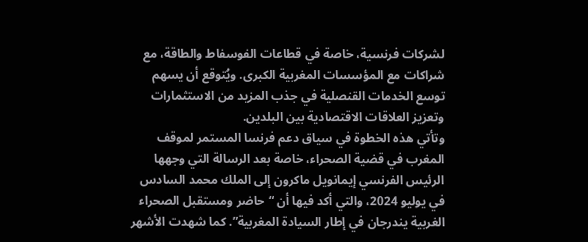لشركات فرنسية، خاصة في قطاعات الفوسفاط والطاقة، مع شراكات مع المؤسسات المغربية الكبرى. ويُتوقع أن يسهم توسع الخدمات القنصلية في جذب المزيد من الاستثمارات وتعزيز العلاقات الاقتصادية بين البلدين.
وتأتي هذه الخطوة في سياق دعم فرنسا المستمر لموقف المغرب في قضية الصحراء، خاصة بعد الرسالة التي وجهها الرئيس الفرنسي إيمانويل ماكرون إلى الملك محمد السادس في يوليو 2024، والتي أكد فيها أن “حاضر ومستقبل الصحراء الغربية يندرجان في إطار السيادة المغربية”. كما شهدت الأشهر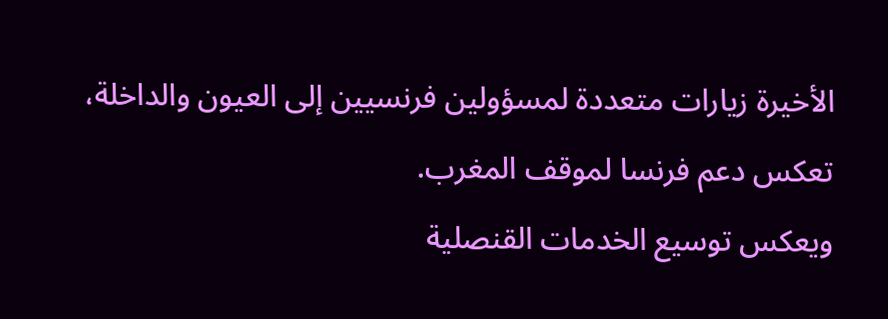الأخيرة زيارات متعددة لمسؤولين فرنسيين إلى العيون والداخلة، تعكس دعم فرنسا لموقف المغرب.
ويعكس توسيع الخدمات القنصلية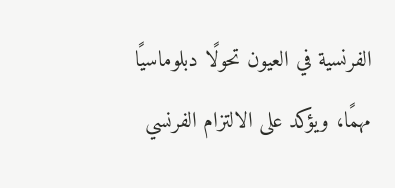الفرنسية في العيون تحولًا دبلوماسيًا مهمًا، ويؤكد على الالتزام الفرنسي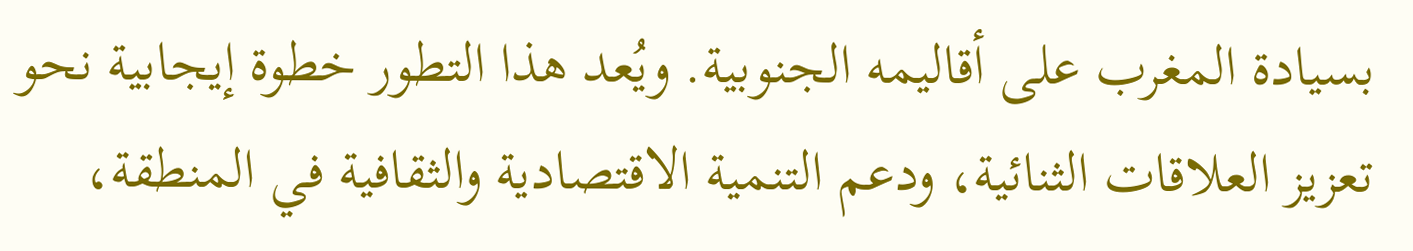بسيادة المغرب على أقاليمه الجنوبية. ويُعد هذا التطور خطوة إيجابية نحو تعزيز العلاقات الثنائية، ودعم التنمية الاقتصادية والثقافية في المنطقة،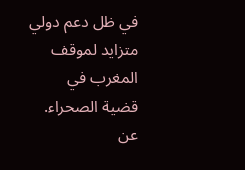في ظل دعم دولي متزايد لموقف المغرب في قضية الصحراء.
عن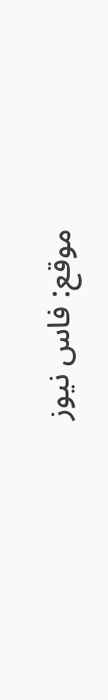موقع: فاس نيوز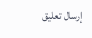إرسال تعليق